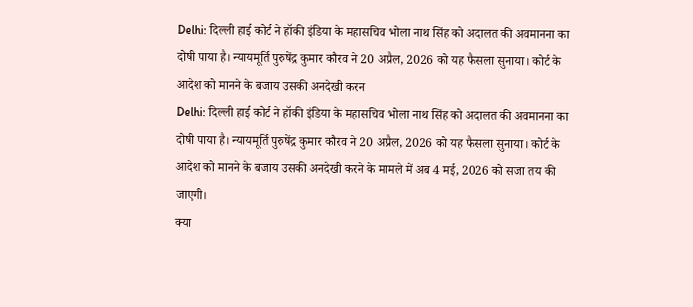Delhi: दिल्ली हाई कोर्ट ने हॉकी इंडिया के महासचिव भोला नाथ सिंह को अदालत की अवमानना का दोषी पाया है। न्यायमूर्ति पुरुषेंद्र कुमार कौरव ने 20 अप्रैल, 2026 को यह फैसला सुनाया। कोर्ट के आदेश को मानने के बजाय उसकी अनदेखी करन
Delhi: दिल्ली हाई कोर्ट ने हॉकी इंडिया के महासचिव भोला नाथ सिंह को अदालत की अवमानना का दोषी पाया है। न्यायमूर्ति पुरुषेंद्र कुमार कौरव ने 20 अप्रैल, 2026 को यह फैसला सुनाया। कोर्ट के आदेश को मानने के बजाय उसकी अनदेखी करने के मामले में अब 4 मई, 2026 को सजा तय की जाएगी।
क्या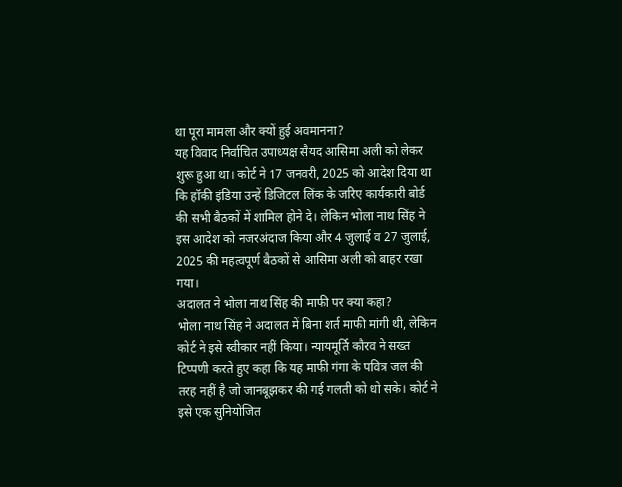था पूरा मामला और क्यों हुई अवमानना?
यह विवाद निर्वाचित उपाध्यक्ष सैयद आसिमा अली को लेकर शुरू हुआ था। कोर्ट ने 17 जनवरी, 2025 को आदेश दिया था कि हॉकी इंडिया उन्हें डिजिटल लिंक के जरिए कार्यकारी बोर्ड की सभी बैठकों में शामिल होने दे। लेकिन भोला नाथ सिंह ने इस आदेश को नजरअंदाज किया और 4 जुलाई व 27 जुलाई, 2025 की महत्वपूर्ण बैठकों से आसिमा अली को बाहर रखा गया।
अदालत ने भोला नाथ सिंह की माफी पर क्या कहा?
भोला नाथ सिंह ने अदालत में बिना शर्त माफी मांगी थी, लेकिन कोर्ट ने इसे स्वीकार नहीं किया। न्यायमूर्ति कौरव ने सख्त टिप्पणी करते हुए कहा कि यह माफी गंगा के पवित्र जल की तरह नहीं है जो जानबूझकर की गई गलती को धो सके। कोर्ट ने इसे एक सुनियोजित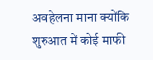अवहेलना माना क्योंकि शुरुआत में कोई माफी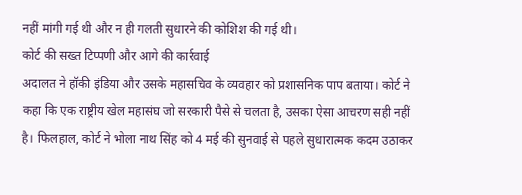नहीं मांगी गई थी और न ही गलती सुधारने की कोशिश की गई थी।
कोर्ट की सख्त टिप्पणी और आगे की कार्रवाई
अदालत ने हॉकी इंडिया और उसके महासचिव के व्यवहार को प्रशासनिक पाप बताया। कोर्ट ने कहा कि एक राष्ट्रीय खेल महासंघ जो सरकारी पैसे से चलता है, उसका ऐसा आचरण सही नहीं है। फिलहाल, कोर्ट ने भोला नाथ सिंह को 4 मई की सुनवाई से पहले सुधारात्मक कदम उठाकर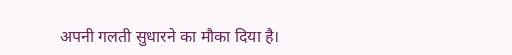अपनी गलती सुधारने का मौका दिया है।